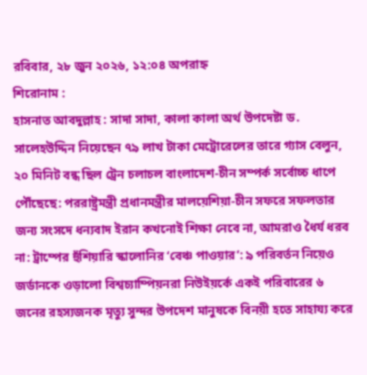রবিবার, ২৮ জুন ২০২৬, ১২:০৪ অপরাহ্ন
শিরোনাম :
হাসনাত আবদুল্লাহ : সাদা সাদা, কালা কালা অর্থ উপদেষ্টা ড. সালেহউদ্দিন নিয়েছেন ৭৯ লাখ টাকা মেট্রোরেলের তারে গ্যাস বেলুন, ২০ মিনিট বন্ধ ছিল ট্রেন চলাচল বাংলাদেশ-চীন সম্পর্ক সর্বোচ্চ ধাপে পৌঁছেছে: পররাষ্ট্রমন্ত্রী প্রধানমন্ত্রীর মালয়েশিয়া-চীন সফরে সফলতার জন্য সংসদে ধন্যবাদ ইরান কখনোই শিক্ষা নেবে না, আমরাও ধৈর্য ধরব না: ট্রাম্পের হুঁশিয়ারি স্কালোনির ‘বেঞ্চ পাওয়ার’: ৯ পরিবর্তন নিয়েও জর্ডানকে ওড়ালো বিশ্বচ্যাম্পিয়নরা নিউইয়র্কে একই পরিবারের ৬ জনের রহস্যজনক মৃত্যু সুন্দর উপদেশ মানুষকে বিনয়ী হতে সাহায্য করে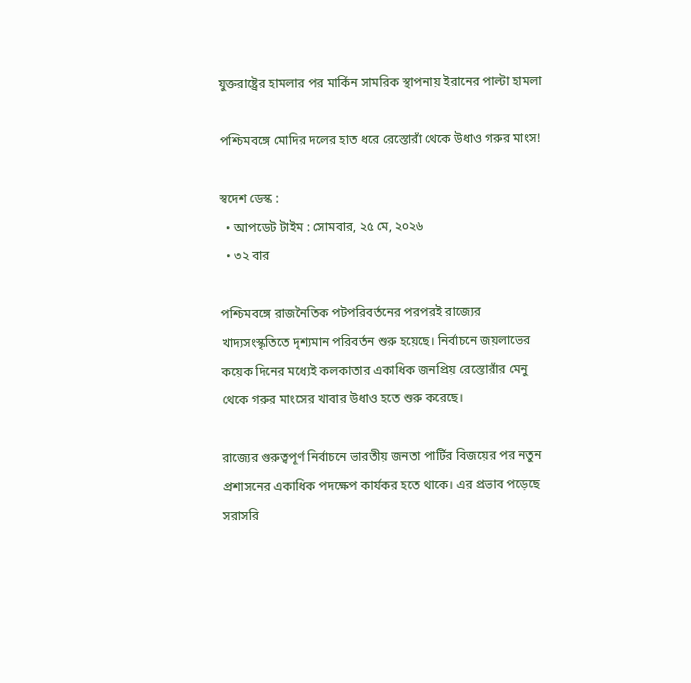যুক্তরাষ্ট্রের হামলার পর মার্কিন সামরিক স্থাপনায় ইরানের পাল্টা হামলা

পশ্চিমবঙ্গে মোদির দলের হাত ধরে রেস্তোরাঁ থেকে উধাও গরুর মাংস!

স্বদেশ ডেস্ক :
  • আপডেট টাইম : সোমবার, ২৫ মে, ২০২৬
  • ৩২ বার

পশ্চিমবঙ্গে রাজনৈতিক পটপরিবর্তনের পরপরই রাজ্যের খাদ্যসংস্কৃতিতে দৃশ্যমান পরিবর্তন শুরু হয়েছে। নির্বাচনে জয়লাভের কয়েক দিনের মধ্যেই কলকাতার একাধিক জনপ্রিয় রেস্তোরাঁর মেনু থেকে গরুর মাংসের খাবার উধাও হতে শুরু করেছে।

রাজ্যের গুরুত্বপূর্ণ নির্বাচনে ভারতীয় জনতা পার্টির বিজয়ের পর নতুন প্রশাসনের একাধিক পদক্ষেপ কার্যকর হতে থাকে। এর প্রভাব পড়েছে সরাসরি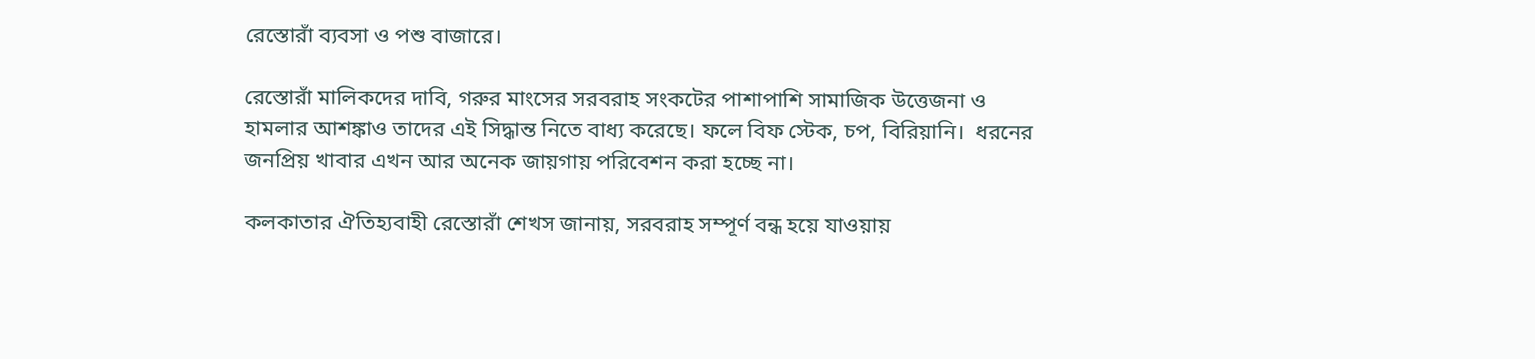রেস্তোরাঁ ব্যবসা ও পশু বাজারে।

রেস্তোরাঁ মালিকদের দাবি, গরুর মাংসের সরবরাহ সংকটের পাশাপাশি সামাজিক উত্তেজনা ও হামলার আশঙ্কাও তাদের এই সিদ্ধান্ত নিতে বাধ্য করেছে। ফলে বিফ স্টেক, চপ, বিরিয়ানি।  ধরনের জনপ্রিয় খাবার এখন আর অনেক জায়গায় পরিবেশন করা হচ্ছে না।

কলকাতার ঐতিহ্যবাহী রেস্তোরাঁ শেখস জানায়, সরবরাহ সম্পূর্ণ বন্ধ হয়ে যাওয়ায়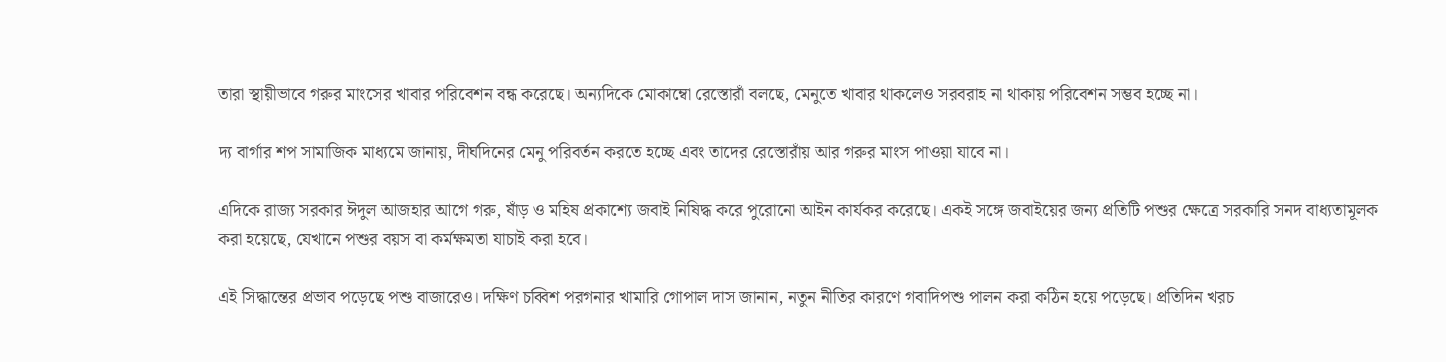তারা স্থায়ীভাবে গরুর মাংসের খাবার পরিবেশন বন্ধ করেছে। অন্যদিকে মোকাম্বো রেস্তোরাঁ বলছে, মেনুতে খাবার থাকলেও সরবরাহ না থাকায় পরিবেশন সম্ভব হচ্ছে না।

দ্য বার্গার শপ সামাজিক মাধ্যমে জানায়, দীর্ঘদিনের মেনু পরিবর্তন করতে হচ্ছে এবং তাদের রেস্তোরাঁয় আর গরুর মাংস পাওয়া যাবে না।

এদিকে রাজ্য সরকার ঈদুল আজহার আগে গরু, ষাঁড় ও মহিষ প্রকাশ্যে জবাই নিষিদ্ধ করে পুরোনো আইন কার্যকর করেছে। একই সঙ্গে জবাইয়ের জন্য প্রতিটি পশুর ক্ষেত্রে সরকারি সনদ বাধ্যতামূলক করা হয়েছে, যেখানে পশুর বয়স বা কর্মক্ষমতা যাচাই করা হবে।

এই সিদ্ধান্তের প্রভাব পড়েছে পশু বাজারেও। দক্ষিণ চব্বিশ পরগনার খামারি গোপাল দাস জানান, নতুন নীতির কারণে গবাদিপশু পালন করা কঠিন হয়ে পড়েছে। প্রতিদিন খরচ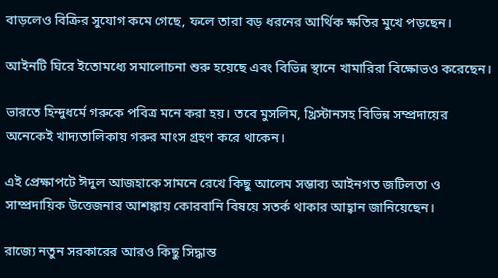বাড়লেও বিক্রির সুযোগ কমে গেছে, ফলে তারা বড় ধরনের আর্থিক ক্ষতির মুখে পড়ছেন।

আইনটি ঘিরে ইতোমধ্যে সমালোচনা শুরু হয়েছে এবং বিভিন্ন স্থানে খামারিরা বিক্ষোভও করেছেন।

ভারতে হিন্দুধর্মে গরুকে পবিত্র মনে করা হয়। তবে মুসলিম, খ্রিস্টানসহ বিভিন্ন সম্প্রদায়ের অনেকেই খাদ্যতালিকায় গরুর মাংস গ্রহণ করে থাকেন।

এই প্রেক্ষাপটে ঈদুল আজহাকে সামনে রেখে কিছু আলেম সম্ভাব্য আইনগত জটিলতা ও সাম্প্রদায়িক উত্তেজনার আশঙ্কায় কোরবানি বিষয়ে সতর্ক থাকার আহ্বান জানিয়েছেন।

রাজ্যে নতুন সরকারের আরও কিছু সিদ্ধান্ত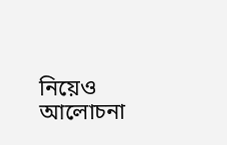নিয়েও আলোচনা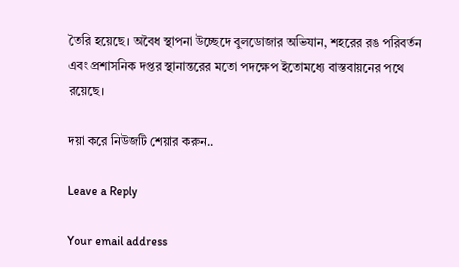তৈরি হয়েছে। অবৈধ স্থাপনা উচ্ছেদে বুলডোজার অভিযান, শহরের রঙ পরিবর্তন এবং প্রশাসনিক দপ্তর স্থানান্তরের মতো পদক্ষেপ ইতোমধ্যে বাস্তবায়নের পথে রয়েছে।

দয়া করে নিউজটি শেয়ার করুন..

Leave a Reply

Your email address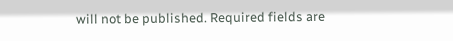will not be published. Required fields are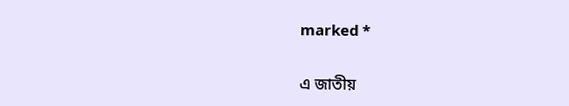marked *

এ জাতীয়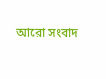আরো সংবাদ